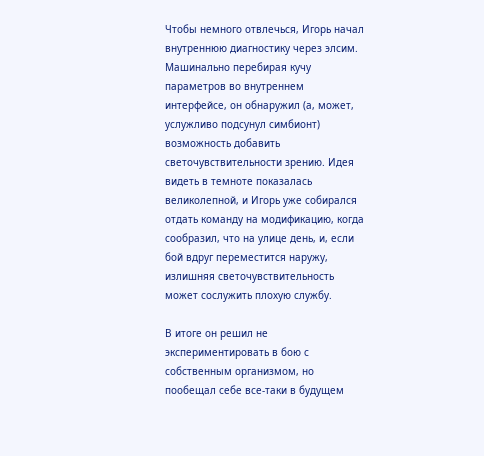Чтобы немного отвлечься, Игорь начал внутреннюю диагностику через элсим. Машинально перебирая кучу параметров во внутреннем интерфейсе, он обнаружил (а, может, услужливо подсунул симбионт) возможность добавить светочувствительности зрению. Идея видеть в темноте показалась великолепной, и Игорь уже собирался отдать команду на модификацию, когда сообразил, что на улице день, и, если бой вдруг переместится наружу, излишняя светочувствительность может сослужить плохую службу.

В итоге он решил не экспериментировать в бою с собственным организмом, но пообещал себе все-таки в будущем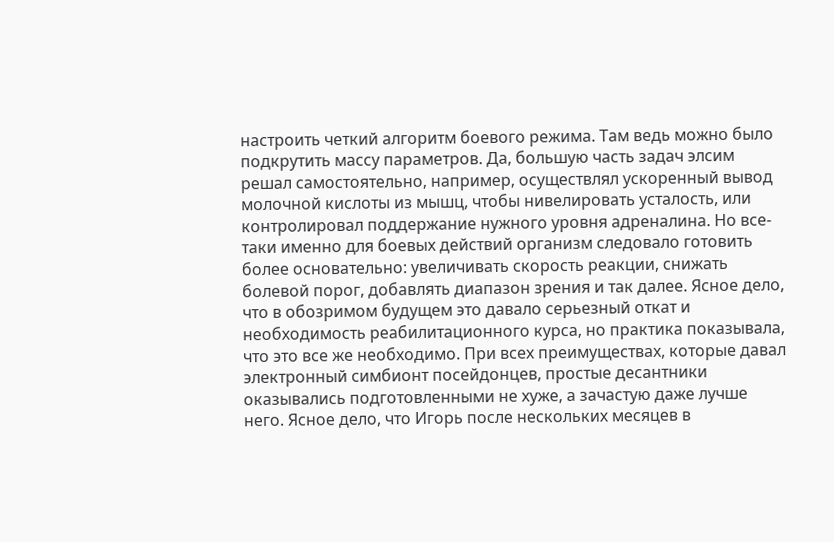настроить четкий алгоритм боевого режима. Там ведь можно было подкрутить массу параметров. Да, большую часть задач элсим решал самостоятельно, например, осуществлял ускоренный вывод молочной кислоты из мышц, чтобы нивелировать усталость, или контролировал поддержание нужного уровня адреналина. Но все-таки именно для боевых действий организм следовало готовить более основательно: увеличивать скорость реакции, снижать болевой порог, добавлять диапазон зрения и так далее. Ясное дело, что в обозримом будущем это давало серьезный откат и необходимость реабилитационного курса, но практика показывала, что это все же необходимо. При всех преимуществах, которые давал электронный симбионт посейдонцев, простые десантники оказывались подготовленными не хуже, а зачастую даже лучше него. Ясное дело, что Игорь после нескольких месяцев в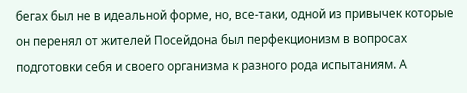бегах был не в идеальной форме, но, все-таки, одной из привычек которые он перенял от жителей Посейдона был перфекционизм в вопросах подготовки себя и своего организма к разного рода испытаниям. А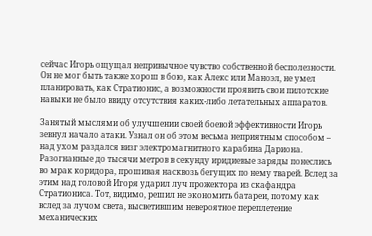сейчас Игорь ощущал непривычное чувство собственной бесполезности. Он не мог быть также хорош в бою, как Алекс или Маноэл, не умел планировать, как Стратионис, а возможности проявить свои пилотские навыки не было ввиду отсутствия каких-либо летательных аппаратов.

Занятый мыслями об улучшении своей боевой эффективности Игорь зевнул начало атаки. Узнал он об этом весьма неприятным способом – над ухом раздался визг электромагнитного карабина Дариона. Разогнанные до тысячи метров в секунду иридиевые заряды понеслись во мрак коридора, прошивая насквозь бегущих по нему тварей. Вслед за этим над головой Игоря ударил луч прожектора из скафандра Стратиониса. Тот, видимо, решил не экономить батареи, потому как вслед за лучом света, высветившим невероятное переплетение механических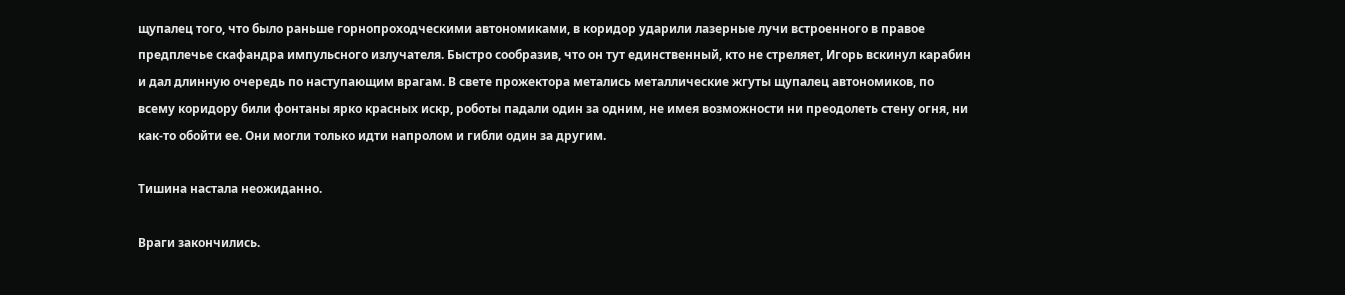щупалец того, что было раньше горнопроходческими автономиками, в коридор ударили лазерные лучи встроенного в правое предплечье скафандра импульсного излучателя. Быстро сообразив, что он тут единственный, кто не стреляет, Игорь вскинул карабин и дал длинную очередь по наступающим врагам. В свете прожектора метались металлические жгуты щупалец автономиков, по всему коридору били фонтаны ярко красных искр, роботы падали один за одним, не имея возможности ни преодолеть стену огня, ни как-то обойти ее. Они могли только идти напролом и гибли один за другим.

Тишина настала неожиданно.

Враги закончились.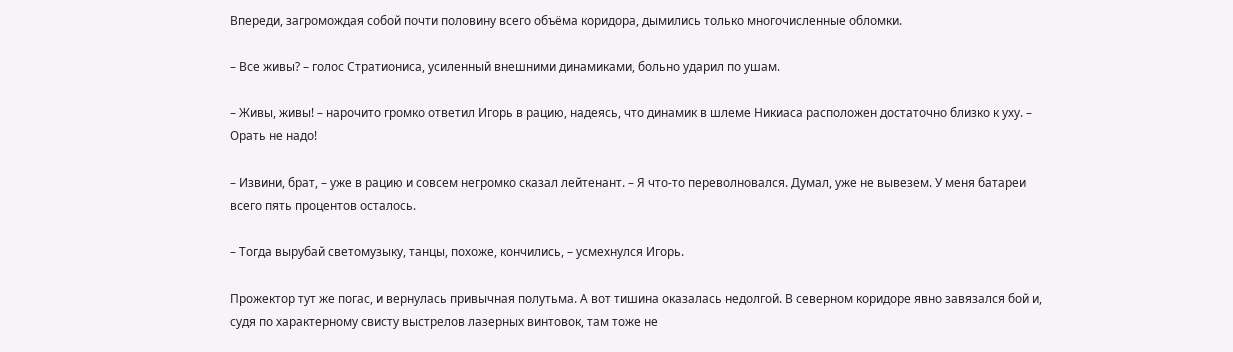Впереди, загромождая собой почти половину всего объёма коридора, дымились только многочисленные обломки.

– Все живы? – голос Стратиониса, усиленный внешними динамиками, больно ударил по ушам.

– Живы, живы! – нарочито громко ответил Игорь в рацию, надеясь, что динамик в шлеме Никиаса расположен достаточно близко к уху. – Орать не надо!

– Извини, брат, – уже в рацию и совсем негромко сказал лейтенант. – Я что-то переволновался. Думал, уже не вывезем. У меня батареи всего пять процентов осталось.

– Тогда вырубай светомузыку, танцы, похоже, кончились, – усмехнулся Игорь.

Прожектор тут же погас, и вернулась привычная полутьма. А вот тишина оказалась недолгой. В северном коридоре явно завязался бой и, судя по характерному свисту выстрелов лазерных винтовок, там тоже не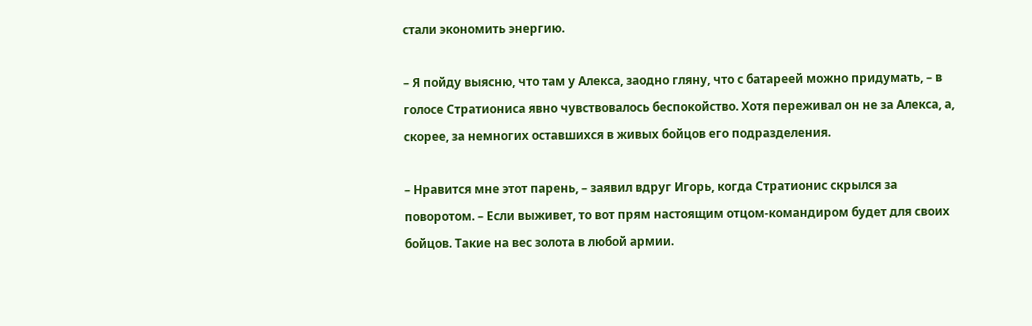стали экономить энергию.

– Я пойду выясню, что там у Алекса, заодно гляну, что с батареей можно придумать, – в голосе Стратиониса явно чувствовалось беспокойство. Хотя переживал он не за Алекса, а, скорее, за немногих оставшихся в живых бойцов его подразделения.

– Нравится мне этот парень, – заявил вдруг Игорь, когда Стратионис скрылся за поворотом. – Если выживет, то вот прям настоящим отцом-командиром будет для своих бойцов. Такие на вес золота в любой армии.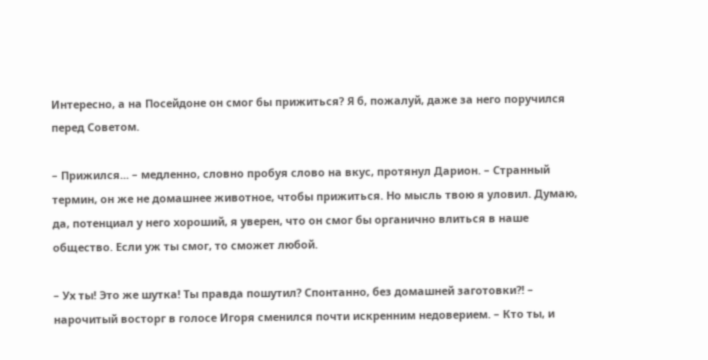Интересно, а на Посейдоне он смог бы прижиться? Я б, пожалуй, даже за него поручился перед Советом.

– Прижился... – медленно, словно пробуя слово на вкус, протянул Дарион. – Странный термин, он же не домашнее животное, чтобы прижиться. Но мысль твою я уловил. Думаю, да, потенциал у него хороший, я уверен, что он смог бы органично влиться в наше общество. Если уж ты смог, то сможет любой.

– Ух ты! Это же шутка! Ты правда пошутил? Спонтанно, без домашней заготовки?! – нарочитый восторг в голосе Игоря сменился почти искренним недоверием. – Кто ты, и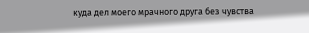куда дел моего мрачного друга без чувства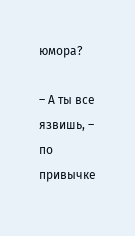юмора?

– А ты все язвишь, – по привычке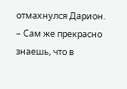отмахнулся Дарион. – Сам же прекрасно знаешь, что в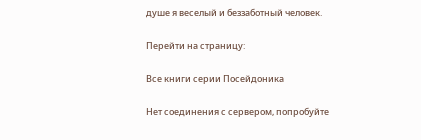душе я веселый и беззаботный человек.

Перейти на страницу:

Все книги серии Посейдоника

Нет соединения с сервером, попробуйте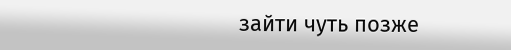зайти чуть позже